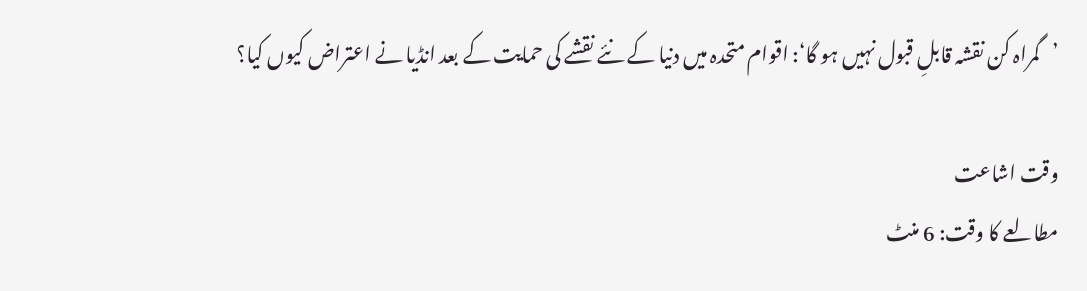’گمراہ کن نقشہ قابلِ قبول نہیں ہو گا‘: اقوام متحدہ میں دنیا کے نئے نقشے کی حمایت کے بعد انڈیا نے اعتراض کیوں کیا؟

وقت اشاعت
مطالعے کا وقت: 6 منٹ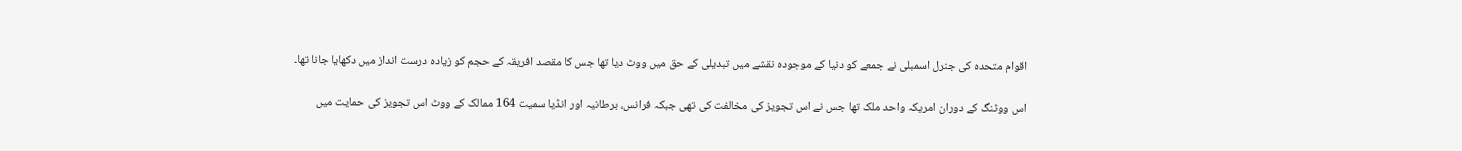اقوام متحدہ کی جنرل اسمبلی نے جمعے کو دنیا کے موجودہ نقشے میں تبدیلی کے حق میں ووٹ دیا تھا جس کا مقصد افریقہ کے حجم کو زیادہ درست انداز میں دکھایا جانا تھا۔

اس ووٹنگ کے دوران امریکہ واحد ملک تھا جس نے اس تجویز کی مخالفت کی تھی جبکہ فرانس، برطانیہ اور انڈیا سمیت 164 ممالک کے ووٹ اس تجویز کی حمایت میں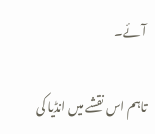آئے۔

تاہم اس نقشے میں انڈیا کی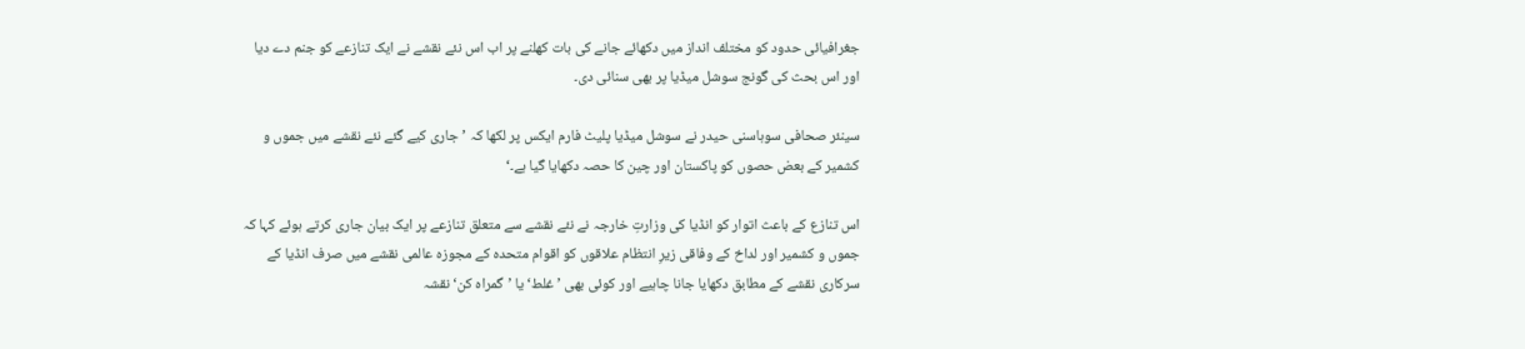جغرافیائی حدود کو مختلف انداز میں دکھائے جانے کی بات کھلنے پر اب اس نئے نقشے نے ایک تنازعے کو جنم دے دیا اور اس بحث کی گونج سوشل میڈیا پر بھی سنائی دی۔

سینئر صحافی سوہاسنی حیدر نے سوشل میڈیا پلیٹ فارم ایکس پر لکھا کہ ’جاری کیے گئے نئے نقشے میں جموں و کشمیر کے بعض حصوں کو پاکستان اور چین کا حصہ دکھایا گیا ہے۔‘

اس تنازع کے باعث اتوار کو انڈیا کی وزارتِ خارجہ نے نئے نقشے سے متعلق تنازعے پر ایک بیان جاری کرتے ہوئے کہا کہ جموں و کشمیر اور لداخ کے وفاقی زیرِ انتظام علاقوں کو اقوام متحدہ کے مجوزہ عالمی نقشے میں صرف انڈیا کے سرکاری نقشے کے مطابق دکھایا جانا چاہیے اور کوئی بھی ’غلط‘ یا ’گمراہ کن‘ نقشہ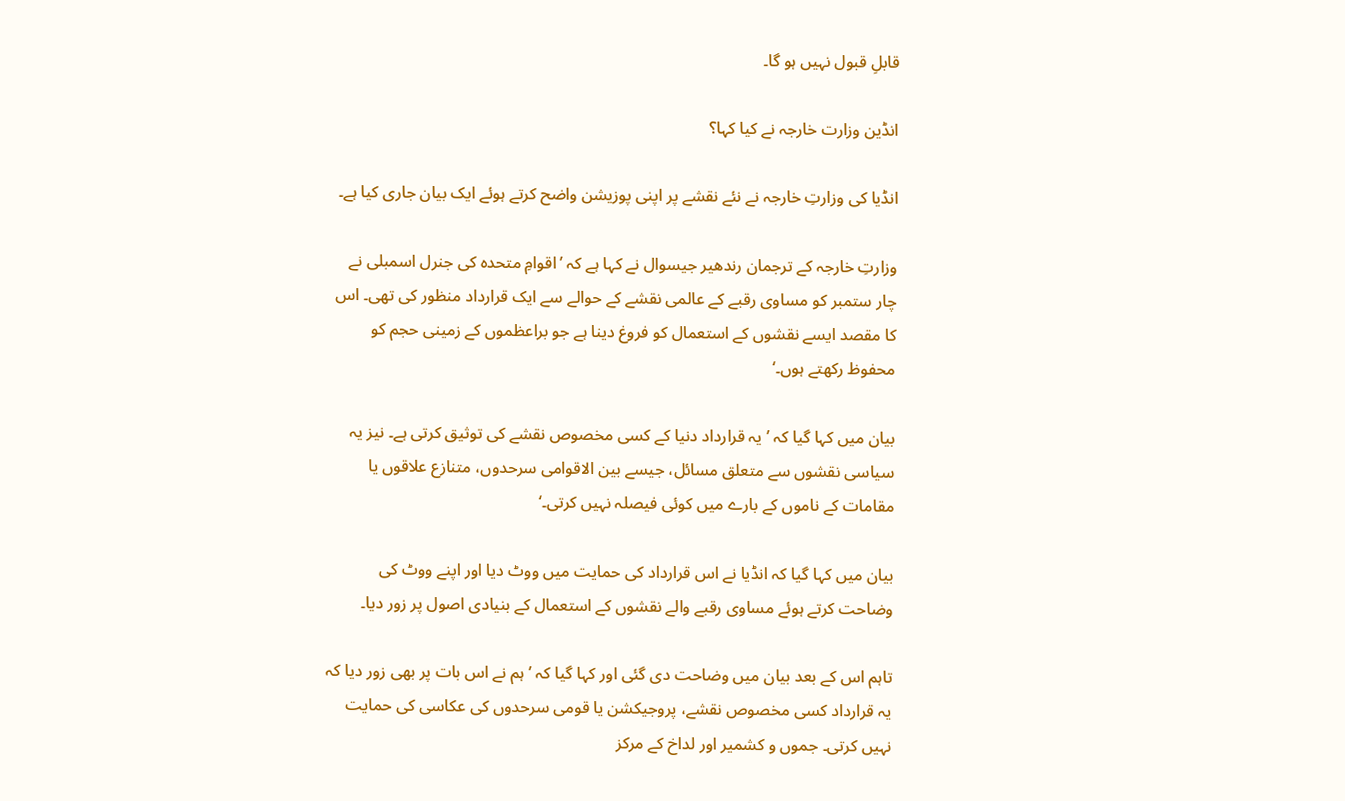قابلِ قبول نہیں ہو گا۔

انڈین وزارت خارجہ نے کیا کہا؟

انڈیا کی وزارتِ خارجہ نے نئے نقشے پر اپنی پوزیشن واضح کرتے ہوئے ایک بیان جاری کیا ہے۔

وزارتِ خارجہ کے ترجمان رندھیر جیسوال نے کہا ہے کہ ’اقوامِ متحدہ کی جنرل اسمبلی نے چار ستمبر کو مساوی رقبے کے عالمی نقشے کے حوالے سے ایک قرارداد منظور کی تھی۔ اس کا مقصد ایسے نقشوں کے استعمال کو فروغ دینا ہے جو براعظموں کے زمینی حجم کو محفوظ رکھتے ہوں۔‘

بیان میں کہا گیا کہ ’یہ قرارداد دنیا کے کسی مخصوص نقشے کی توثیق کرتی ہے۔ نیز یہ سیاسی نقشوں سے متعلق مسائل، جیسے بین الاقوامی سرحدوں، متنازع علاقوں یا مقامات کے ناموں کے بارے میں کوئی فیصلہ نہیں کرتی۔‘

بیان میں کہا گیا کہ انڈیا نے اس قرارداد کی حمایت میں ووٹ دیا اور اپنے ووٹ کی وضاحت کرتے ہوئے مساوی رقبے والے نقشوں کے استعمال کے بنیادی اصول پر زور دیا۔

تاہم اس کے بعد بیان میں وضاحت دی گئی اور کہا گیا کہ ’ہم نے اس بات پر بھی زور دیا کہ یہ قرارداد کسی مخصوص نقشے، پروجیکشن یا قومی سرحدوں کی عکاسی کی حمایت نہیں کرتی۔ جموں و کشمیر اور لداخ کے مرکز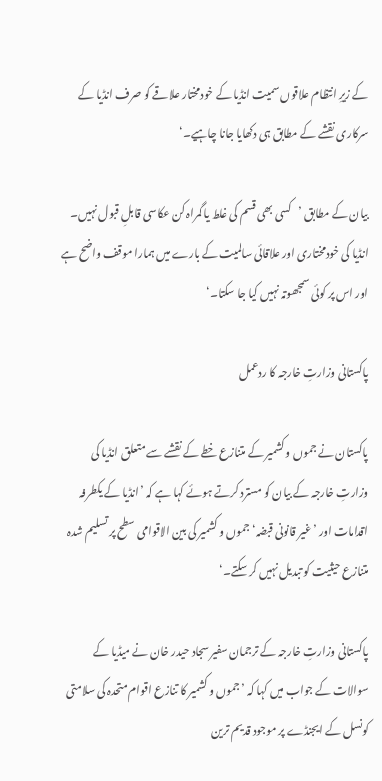کے زیرِ انتظام علاقوں سمیت انڈیا کے خودمختار علاقے کو صرف انڈیا کے سرکاری نقشے کے مطابق ہی دکھایا جانا چاہیے۔‘

بیان کے مطابق ’کسی بھی قسم کی غلط یا گمراہ کن عکاسی قابلِ قبول نہیں۔ انڈیا کی خودمختاری اور علاقائی سالمیت کے بارے میں ہمارا موقف واضح ہے اور اس پر کوئی سمجھوتہ نہیں کیا جا سکتا۔‘

پاکستانی وزارتِ خارجہ کا ردعمل

پاکستان نے جموں و کشمیر کے متنازع خطے کے نقشے سے متعلق انڈیا کی وزارتِ خارجہ کے بیان کو مسترد کرتے ہوئے کہا ہے کہ ’انڈیا کے یکطرفہ اقدامات اور ’غیر قانونی قبضہ‘ جموں و کشمیر کی بین الاقوامی سطح پر تسلیم شدہ متنازع حیثیت کو تبدیل نہیں کر سکتے۔‘

پاکستانی وزارتِ خارجہ کے ترجمان سفیر سجاد حیدر خان نے میڈیا کے سوالات کے جواب میں کہا کہ ’جموں و کشمیر کا تنازع اقوام متحدہ کی سلامتی کونسل کے ایجنڈے پر موجود قدیم ترین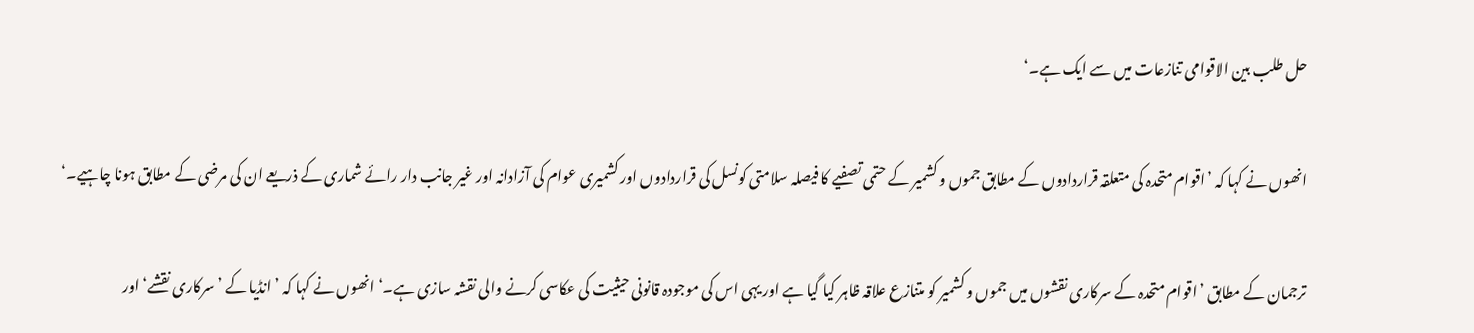حل طلب بین الاقوامی تنازعات میں سے ایک ہے۔‘

انھوں نے کہا کہ ’اقوام متحدہ کی متعلقہ قراردادوں کے مطابق جموں و کشمیر کے حتمی تصفیے کا فیصلہ سلامتی کونسل کی قراردادوں اور کشمیری عوام کی آزادانہ اور غیر جانب دار رائے شماری کے ذریعے ان کی مرضی کے مطابق ہونا چاہیے۔‘

ترجمان کے مطابق ’اقوام متحدہ کے سرکاری نقشوں میں جموں و کشمیر کو متنازع علاقہ ظاہر کیا گیا ہے اور یہی اس کی موجودہ قانونی حیثیت کی عکاسی کرنے والی نقشہ سازی ہے۔‘ انھوں نے کہا کہ ’انڈیا کے ’سرکاری نقشے‘ اور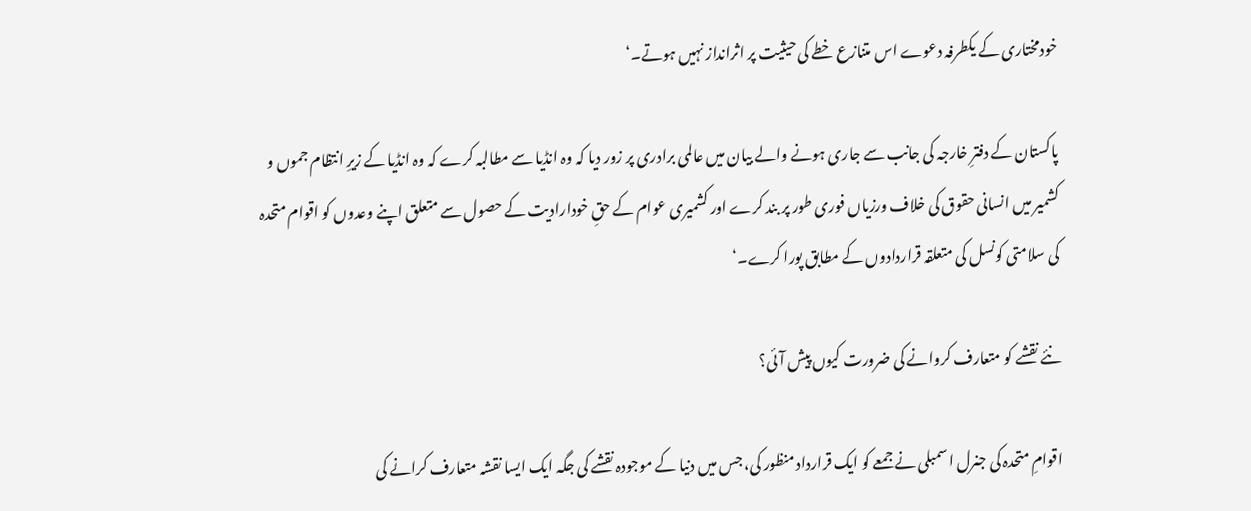خودمختاری کے یکطرفہ دعوے اس متنازع خطے کی حیثیت پر اثرانداز نہیں ہوتے۔‘

پاکستان کے دفترِ خارجہ کی جانب سے جاری ہونے والے بیان میں عالمی برادری پر زور دیا کہ وہ انڈیا سے مطالبہ کرے کہ وہ انڈیا کے زیرِ انتظام جموں و کشمیر میں انسانی حقوق کی خلاف ورزیاں فوری طور پر بند کرے اور کشمیری عوام کے حقِ خودارادیت کے حصول سے متعلق اپنے وعدوں کو اقوام متحدہ کی سلامتی کونسل کی متعلقہ قراردادوں کے مطابق پورا کرے۔‘

نئے نقشے کو متعارف کروانے کی ضرورت کیوں پیش آئی؟

اقوامِ متحدہ کی جنرل اسمبلی نے جمعے کو ایک قرارداد منظور کی، جس میں دنیا کے موجودہ نقشے کی جگہ ایک ایسا نقشہ متعارف کرانے کی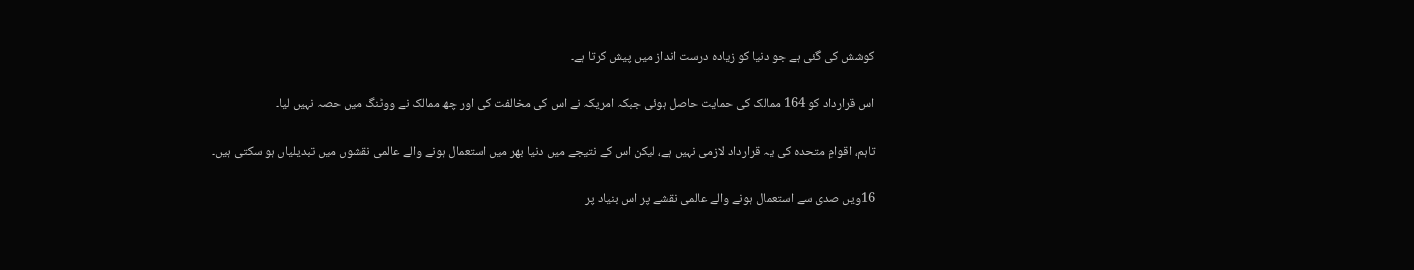کوشش کی گئی ہے جو دنیا کو زیادہ درست انداز میں پیش کرتا ہے۔

اس قرارداد کو 164 ممالک کی حمایت حاصل ہوئی جبکہ امریکہ نے اس کی مخالفت کی اور چھ ممالک نے ووٹنگ میں حصہ نہیں لیا۔

تاہم، اقوامِ متحدہ کی یہ قرارداد لازمی نہیں ہے، لیکن اس کے نتیجے میں دنیا بھر میں استعمال ہونے والے عالمی نقشوں میں تبدیلیاں ہو سکتی ہیں۔

16ویں صدی سے استعمال ہونے والے عالمی نقشے پر اس بنیاد پر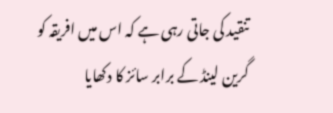تنقید کی جاتی رہی ہے کہ اس میں افریقہ کو گرین لینڈ کے برابر سائز کا دکھایا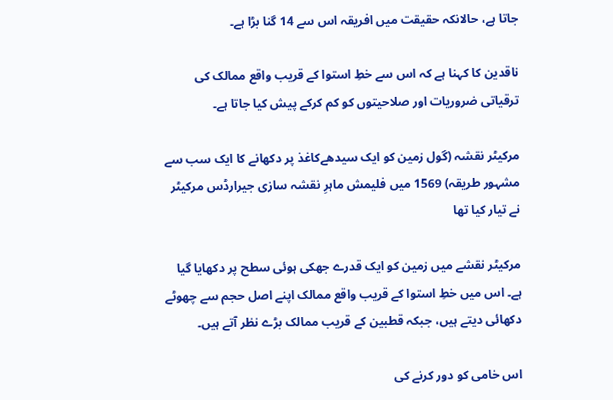جاتا ہے، حالانکہ حقیقت میں افریقہ اس سے 14 گنا بڑا ہے۔

ناقدین کا کہنا ہے کہ اس سے خطِ استوا کے قریب واقع ممالک کی ترقیاتی ضروریات اور صلاحیتوں کو کم کرکے پیش کیا جاتا ہے۔

مرکیٹر نقشہ (گول زمین کو ایک سیدھےکاغذ پر دکھانے کا ایک سب سے مشہور طریقہ) 1569 میں فلیمش ماہرِ نقشہ سازی جیرارڈس مرکیٹر نے تیار کیا تھا

مرکیٹر نقشے میں زمین کو ایک قدرے جھکی ہوئی سطح پر دکھایا گیا ہے۔ اس میں خطِ استوا کے قریب واقع ممالک اپنے اصل حجم سے چھوٹے دکھائی دیتے ہیں، جبکہ قطبین کے قریب ممالک بڑے نظر آتے ہیں۔

اس خامی کو دور کرنے کی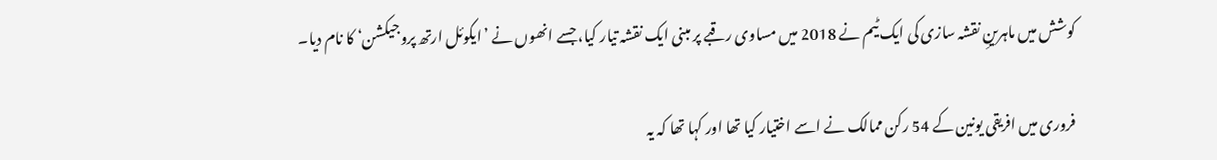کوشش میں ماہرینِ نقشہ سازی کی ایک ٹیم نے 2018 میں مساوی رقبے پر مبنی ایک نقشہ تیار کیا، جسے انھوں نے ’ایکوئل ارتھ پروجیکشن‘ کا نام دیا۔

فروری میں افریقی یونین کے 54 رکن ممالک نے اسے اختیار کیا تھا اور کہا تھا کہ یہ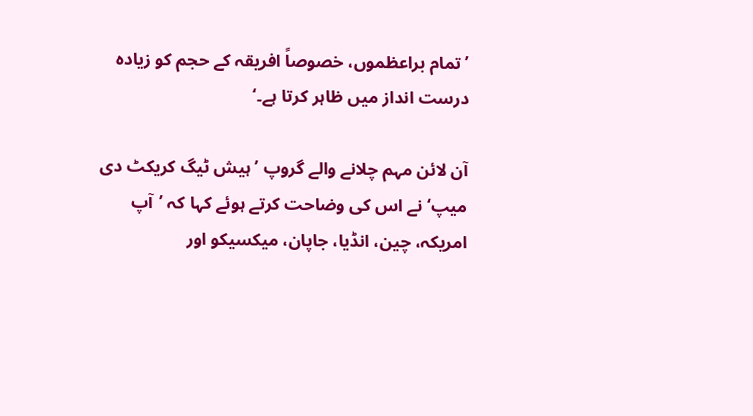’تمام براعظموں، خصوصاً افریقہ کے حجم کو زیادہ درست انداز میں ظاہر کرتا ہے۔‘

آن لائن مہم چلانے والے گروپ ’ہیش ٹیگ کریکٹ دی میپ‘ نے اس کی وضاحت کرتے ہوئے کہا کہ ’آپ امریکہ، چین، انڈیا، جاپان، میکسیکو اور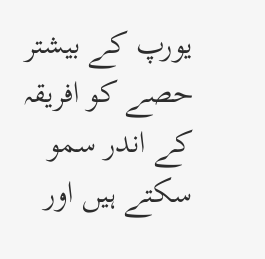یورپ کے بیشتر حصے کو افریقہ کے اندر سمو سکتے ہیں اور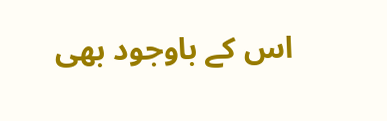اس کے باوجود بھی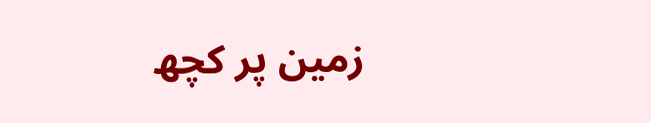زمین پر کچھ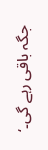جگہ باقی رہے گی۔‘